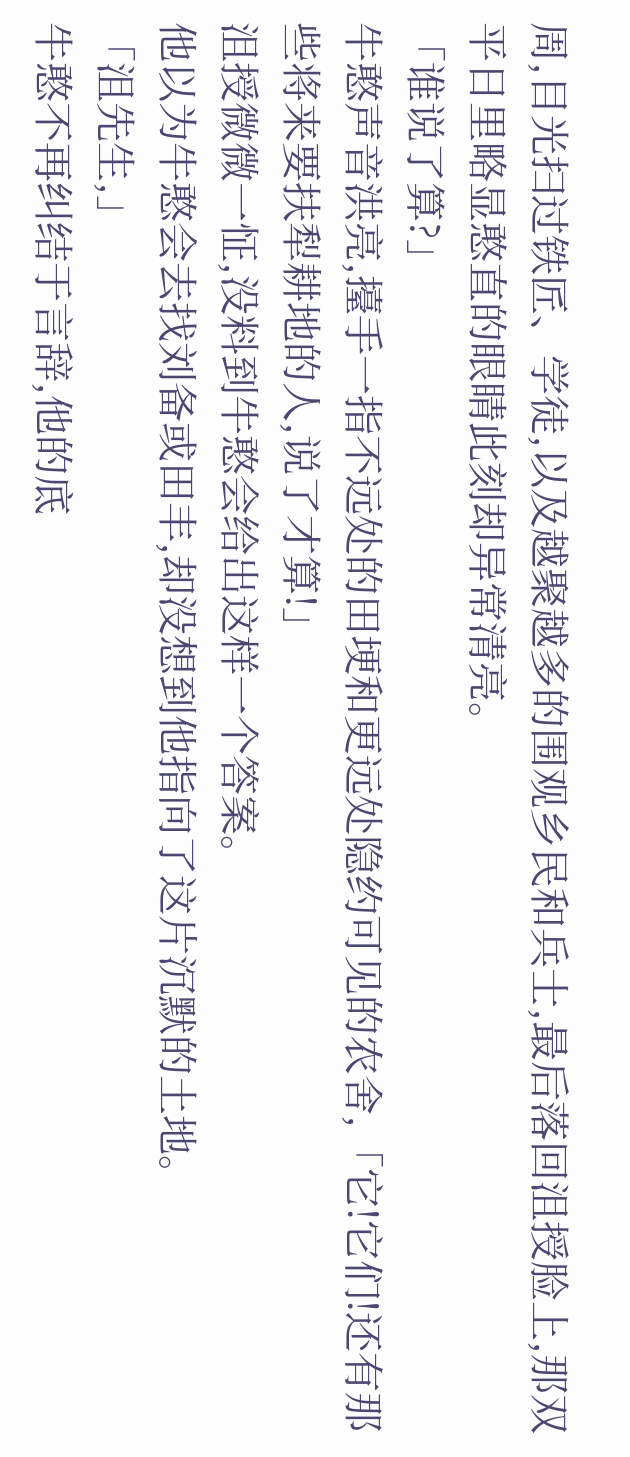周,目光扫过铁匠、学徒,以及越聚越多的围观乡民和兵士,最后落回沮授脸上,那双平日里略显憨直的眼睛此刻却异常清亮。
「谁说了算?」
牛憨声音洪亮,擡手一指不远处的田埂和更远处隐约可见的农舍,「它!它们!还有那些将来要扶犁耕地的人,说了才算!」
沮授微微一怔,没料到牛憨会给出这样一个答案。
他以为牛憨会去找刘备或田丰,却没想到他指向了这片沉默的土地。
「沮先生,」
牛憨不再纠结于言辞,他的底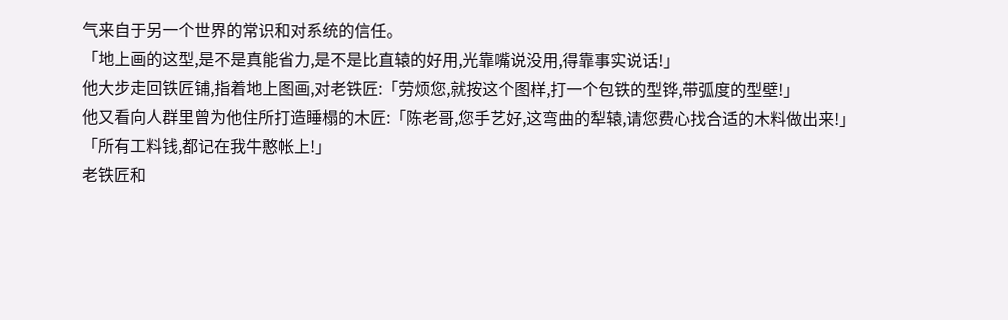气来自于另一个世界的常识和对系统的信任。
「地上画的这型,是不是真能省力,是不是比直辕的好用,光靠嘴说没用,得靠事实说话!」
他大步走回铁匠铺,指着地上图画,对老铁匠:「劳烦您,就按这个图样,打一个包铁的型铧,带弧度的型壁!」
他又看向人群里曾为他住所打造睡榻的木匠:「陈老哥,您手艺好,这弯曲的犁辕,请您费心找合适的木料做出来!」
「所有工料钱,都记在我牛憨帐上!」
老铁匠和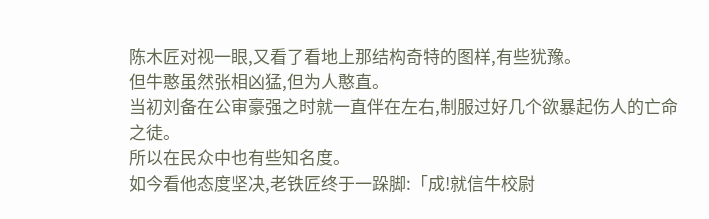陈木匠对视一眼,又看了看地上那结构奇特的图样,有些犹豫。
但牛憨虽然张相凶猛,但为人憨直。
当初刘备在公审豪强之时就一直伴在左右,制服过好几个欲暴起伤人的亡命之徒。
所以在民众中也有些知名度。
如今看他态度坚决,老铁匠终于一跺脚:「成!就信牛校尉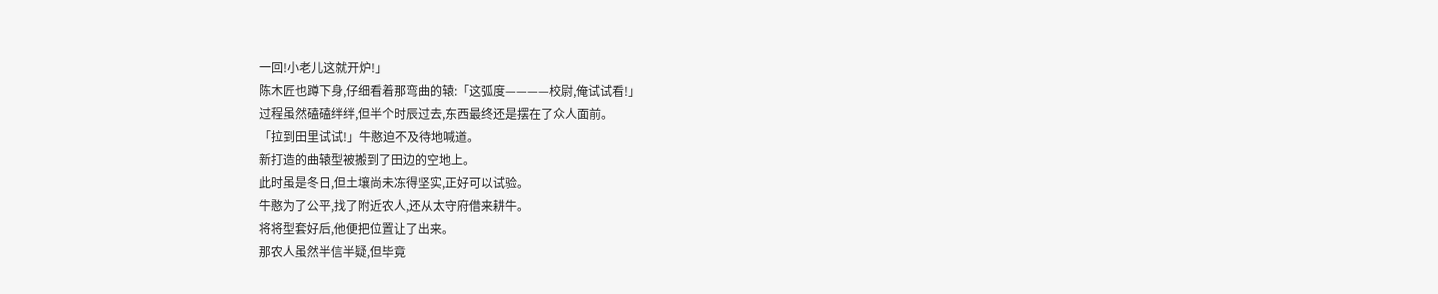一回!小老儿这就开炉!」
陈木匠也蹲下身,仔细看着那弯曲的辕:「这弧度————校尉,俺试试看!」
过程虽然磕磕绊绊,但半个时辰过去,东西最终还是摆在了众人面前。
「拉到田里试试!」牛憨迫不及待地喊道。
新打造的曲辕型被搬到了田边的空地上。
此时虽是冬日,但土壤尚未冻得坚实,正好可以试验。
牛憨为了公平,找了附近农人,还从太守府借来耕牛。
将将型套好后,他便把位置让了出来。
那农人虽然半信半疑,但毕竟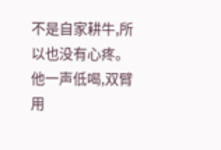不是自家耕牛,所以也没有心疼。
他一声低喝,双臂用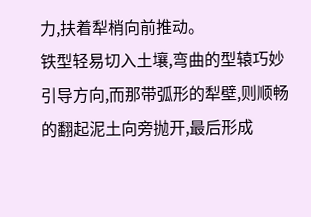力,扶着犁梢向前推动。
铁型轻易切入土壤,弯曲的型辕巧妙引导方向,而那带弧形的犁壁,则顺畅的翻起泥土向旁抛开,最后形成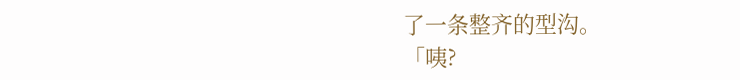了一条整齐的型沟。
「咦?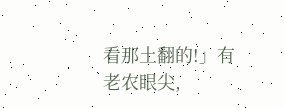看那土翻的!」有老农眼尖,